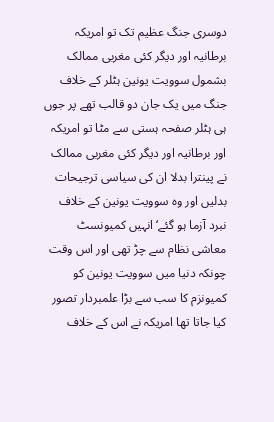دوسری جنگ عظیم تک تو امریکہ برطانیہ اور دیگر کئی مغربی ممالک بشمول سوویت یونین ہٹلر کے خلاف جنگ میں یک جان دو قالب تھے پر جوں ہی ہٹلر صفحہ ہستی سے مٹا تو امریکہ اور برطانیہ اور دیگر کئی مغربی ممالک نے پینترا بدلا ان کی سیاسی ترجیحات بدلیں اور وہ سوویت یونین کے خلاف نبرد آزما ہو گئے‘ انہیں کمیونسٹ معاشی نظام سے چڑ تھی اور اس وقت چونکہ دنیا میں سوویت یونین کو کمیونزم کا سب سے بڑا علمبردار تصور کیا جاتا تھا امریکہ نے اس کے خلاف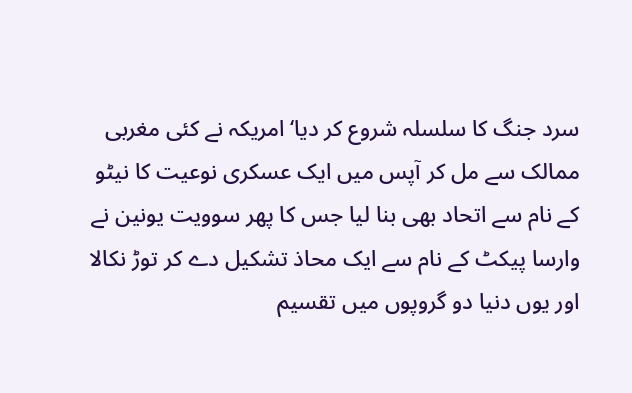سرد جنگ کا سلسلہ شروع کر دیا‘ امریکہ نے کئی مغربی ممالک سے مل کر آپس میں ایک عسکری نوعیت کا نیٹو کے نام سے اتحاد بھی بنا لیا جس کا پھر سوویت یونین نے وارسا پیکٹ کے نام سے ایک محاذ تشکیل دے کر توڑ نکالا اور یوں دنیا دو گروپوں میں تقسیم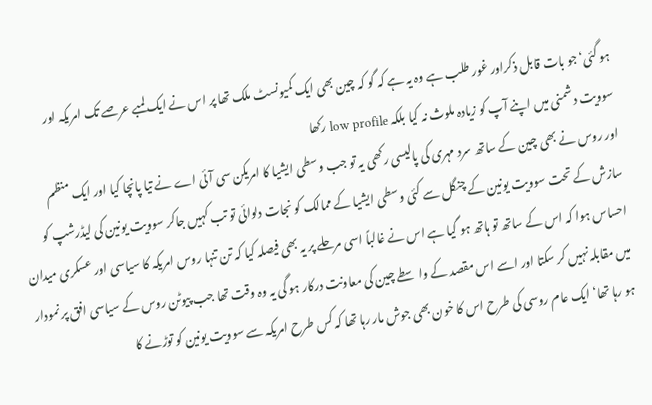ہو گئی‘جو بات قابل ذکراور غور طلب ہے وہ یہ ہے کہ گو کہ چین بھی ایک کمیونسٹ ملک تھا پر اس نے ایک لمبے عرصے تک امریکہ اور سوویت دشمنی میں اپنے آپ کو زیادہ ملوث نہ کیا بلکہ low profile رکھا
اور روس نے بھی چین کے ساتھ سرد مہری کی پالیسی رکھی یہ تو جب وسطی ایشیا کا امریکن سی آ ئی اے نے تیا پانچا کیا اور ایک منظم سازش کے تحت سوویت یونین کے چنگل سے کئی وسطی ایشیا کے ممالک کو نجات دلوائی تو تب کہیں جاکر سوویت یونین کی لیڈرشپ کو احساس ہوا کہ اس کے ساتھ تو ہاتھ ہو گیا ہے اس نے غالباً اسی مرحلے پر یہ بھی فیصلہ کیا کہ تن تنہا روس امریکہ کا سیاسی اور عسکری میدان میں مقابلہ نہیں کر سکتا اور اسے اس مقصد کے واسطے چین کی معاونت درکار ہو گی یہ وہ وقت تھا جب پیوٹن روس کے سیاسی افق پر نمودار ہو رہا تھا‘ ایک عام روسی کی طرح اس کا خون بھی جوش مار رہا تھا کہ کس طرح امریکہ سے سوویت یونین کو توڑنے کا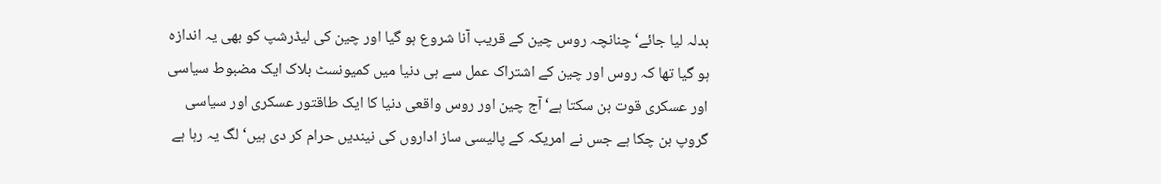بدلہ لیا جائے‘چنانچہ روس چین کے قریب آنا شروع ہو گیا اور چین کی لیڈرشپ کو بھی یہ اندازہ ہو گیا تھا کہ روس اور چین کے اشتراک عمل سے ہی دنیا میں کمیونسٹ بلاک ایک مضبوط سیاسی اور عسکری قوت بن سکتا ہے‘ آج چین اور روس واقعی دنیا کا ایک طاقتور عسکری اور سیاسی گروپ بن چکا ہے جس نے امریکہ کے پالیسی ساز اداروں کی نیندیں حرام کر دی ہیں‘ لگ یہ رہا ہے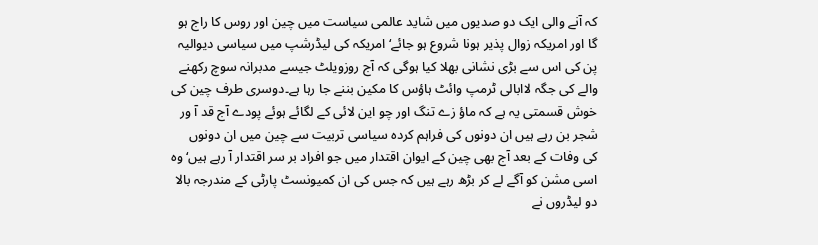کہ آنے والی ایک دو صدیوں میں شاید عالمی سیاست میں چین اور روس کا راج ہو گا اور امریکہ زوال پذیر ہونا شروع ہو جائے‘ امریکہ کی لیڈرشپ میں سیاسی دیوالیہ پن کی اس سے بڑی نشانی بھلا کیا ہوگی کہ آج روزویلٹ جیسے مدبرانہ سوچ رکھنے والے کی جگہ لاابالی ٹرمپ وائٹ ہاؤس کا مکین بننے جا رہا ہے۔دوسری طرف چین کی خوش قسمتی یہ ہے کہ ماؤ زے تنگ اور چو این لائی کے لگائے ہوئے پودے آج قد آ ور شجر بن رہے ہیں ان دونوں کی فراہم کردہ سیاسی تربیت سے چین میں ان دونوں کی وفات کے بعد آج بھی چین کے ایوان اقتدار میں جو افراد بر سر اقتدار آ رہے ہیں‘ وہ اسی مشن کو آگے لے کر بڑھ رہے ہیں کہ جس کی ان کمیونسٹ پارٹی کے مندرجہ بالا دو لیڈروں نے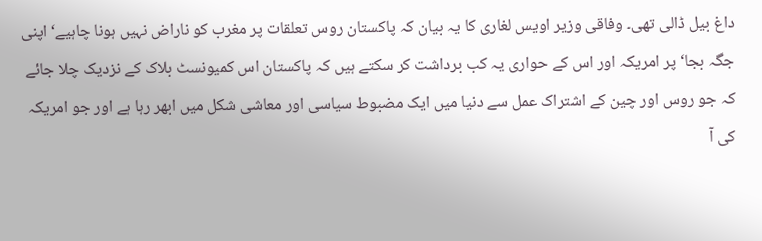داغ بیل ڈالی تھی۔ وفاقی وزیر اویس لغاری کا یہ بیان کہ پاکستان روس تعلقات پر مغرب کو ناراض نہیں ہونا چاہیے‘ اپنی جگہ بجا‘ پر امریکہ اور اس کے حواری یہ کب برداشت کر سکتے ہیں کہ پاکستان اس کمیونسٹ بلاک کے نزدیک چلا جائے کہ جو روس اور چین کے اشتراک عمل سے دنیا میں ایک مضبوط سیاسی اور معاشی شکل میں ابھر رہا ہے اور جو امریکہ کی آ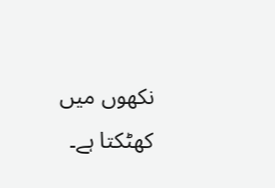نکھوں میں کھٹکتا ہے۔